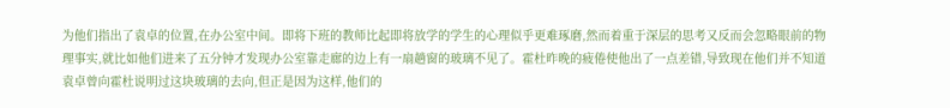为他们指出了袁卓的位置,在办公室中间。即将下班的教师比起即将放学的学生的心理似乎更难琢磨,然而着重于深层的思考又反而会忽略眼前的物理事实,就比如他们进来了五分钟才发现办公室靠走廊的边上有一扇趟窗的玻璃不见了。霍杜昨晚的疲倦使他出了一点差错,导致现在他们并不知道袁卓曾向霍杜说明过这块玻璃的去向,但正是因为这样,他们的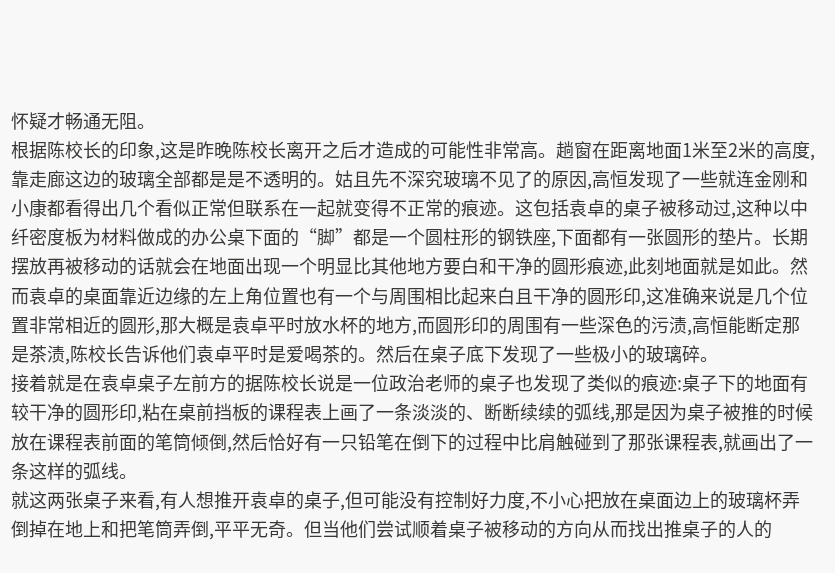怀疑才畅通无阻。
根据陈校长的印象,这是昨晚陈校长离开之后才造成的可能性非常高。趟窗在距离地面1米至2米的高度,靠走廊这边的玻璃全部都是是不透明的。姑且先不深究玻璃不见了的原因,高恒发现了一些就连金刚和小康都看得出几个看似正常但联系在一起就变得不正常的痕迹。这包括袁卓的桌子被移动过,这种以中纤密度板为材料做成的办公桌下面的“脚”都是一个圆柱形的钢铁座,下面都有一张圆形的垫片。长期摆放再被移动的话就会在地面出现一个明显比其他地方要白和干净的圆形痕迹,此刻地面就是如此。然而袁卓的桌面靠近边缘的左上角位置也有一个与周围相比起来白且干净的圆形印,这准确来说是几个位置非常相近的圆形,那大概是袁卓平时放水杯的地方,而圆形印的周围有一些深色的污渍,高恒能断定那是茶渍,陈校长告诉他们袁卓平时是爱喝茶的。然后在桌子底下发现了一些极小的玻璃碎。
接着就是在袁卓桌子左前方的据陈校长说是一位政治老师的桌子也发现了类似的痕迹:桌子下的地面有较干净的圆形印,粘在桌前挡板的课程表上画了一条淡淡的、断断续续的弧线,那是因为桌子被推的时候放在课程表前面的笔筒倾倒,然后恰好有一只铅笔在倒下的过程中比肩触碰到了那张课程表,就画出了一条这样的弧线。
就这两张桌子来看,有人想推开袁卓的桌子,但可能没有控制好力度,不小心把放在桌面边上的玻璃杯弄倒掉在地上和把笔筒弄倒,平平无奇。但当他们尝试顺着桌子被移动的方向从而找出推桌子的人的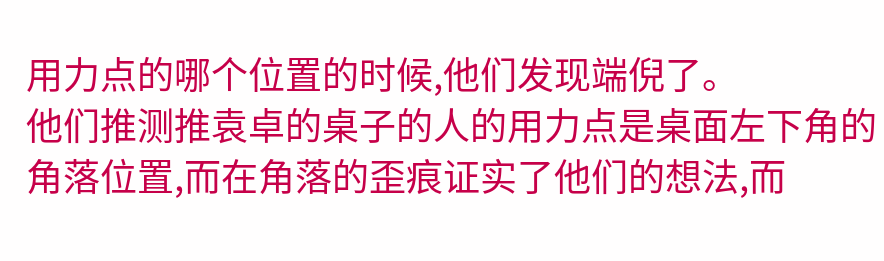用力点的哪个位置的时候,他们发现端倪了。
他们推测推袁卓的桌子的人的用力点是桌面左下角的角落位置,而在角落的歪痕证实了他们的想法,而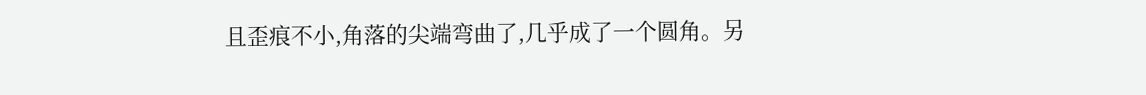且歪痕不小,角落的尖端弯曲了,几乎成了一个圆角。另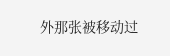外那张被移动过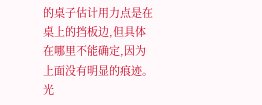的桌子估计用力点是在桌上的挡板边,但具体在哪里不能确定,因为上面没有明显的痕迹。
光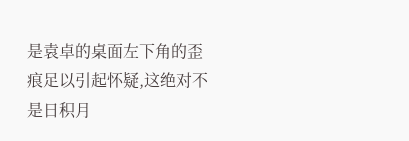是袁卓的桌面左下角的歪痕足以引起怀疑,这绝对不是日积月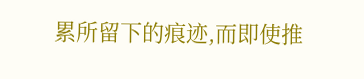累所留下的痕迹,而即使推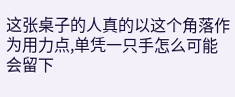这张桌子的人真的以这个角落作为用力点,单凭一只手怎么可能会留下